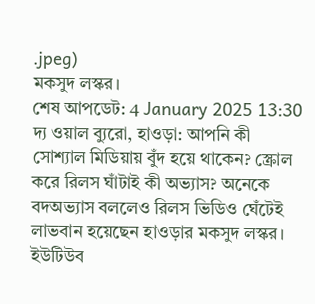.jpeg)
মকসুদ লস্কর।
শেষ আপডেট: 4 January 2025 13:30
দ্য ওয়াল ব্যুরো, হাওড়া: আপনি কী সোশ্যাল মিডিয়ায় বুঁদ হয়ে থাকেন? স্ক্রোল করে রিলস ঘাঁটাই কী অভ্যাস? অনেকে বদঅভ্যাস বললেও রিলস ভিডিও ঘেঁটেই লাভবান হয়েছেন হাওড়ার মকসুদ লস্কর।
ইউটিউব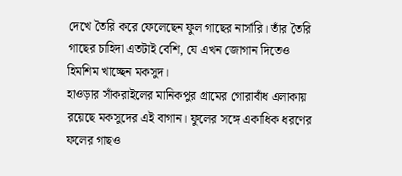দেখে তৈরি করে ফেলেছেন ফুল গাছের নার্সারি। তাঁর তৈরি গাছের চাহিদা এতটাই বেশি, যে এখন জোগান দিতেও হিমশিম খাচ্ছেন মকসুদ।
হাওড়ার সাঁকরাইলের মানিকপুর গ্রামের গোরাবাঁধ এলাকায় রয়েছে মকসুদের এই বাগান। ফুলের সঙ্গে একাধিক ধরণের ফলের গাছও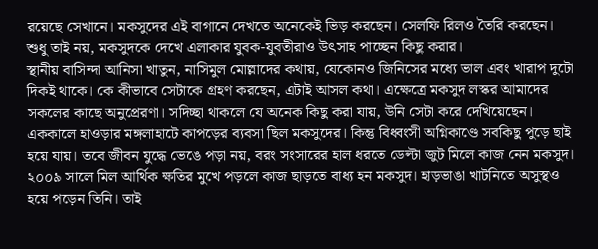রয়েছে সেখানে। মকসুদের এই বাগানে দেখতে অনেকেই ভিড় করছেন। সেলফি রিলও তৈরি করছেন। শুধু তাই নয়, মকসুদকে দেখে এলাকার যুবক-যুবতীরাও উৎসাহ পাচ্ছেন কিছু করার।
স্থানীয় বাসিন্দা আনিসা খাতুন, নাসিমুল মোল্লাদের কথায়, যেকোনও জিনিসের মধ্যে ভাল এবং খারাপ দুটো দিকই থাকে। কে কীভাবে সেটাকে গ্রহণ করছেন, এটাই আসল কথা। এক্ষেত্রে মকসুদ লস্কর আমাদের সকলের কাছে অনুপ্রেরণা। সদিচ্ছা থাকলে যে অনেক কিছু করা যায়, উনি সেটা করে দেখিয়েছেন।
এককালে হাওড়ার মঙ্গলাহাটে কাপড়ের ব্যবসা ছিল মকসুদের। কিন্তু বিধ্বংসী অগ্নিকাণ্ডে সবকিছু পুড়ে ছাই হয়ে যায়। তবে জীবন যুদ্ধে ভেঙে পড়া নয়, বরং সংসারের হাল ধরতে ডেল্টা জুট মিলে কাজ নেন মকসুদ। ২০০৯ সালে মিল আর্থিক ক্ষতির মুখে পড়লে কাজ ছাড়তে বাধ্য হন মকসুদ। হাড়ভাঙা খাটনিতে অসুস্থও হয়ে পড়েন তিনি। তাই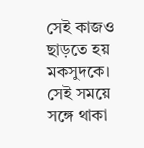সেই কাজও ছাড়তে হয় মকসুদকে।
সেই সময়ে সঙ্গে থাকা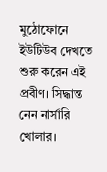মুঠোফোনে ইউটিউব দেখতে শুরু করেন এই প্রবীণ। সিদ্ধান্ত নেন নার্সারি খোলার।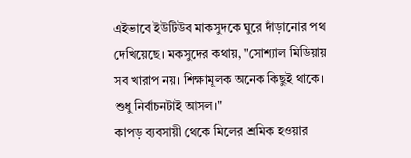এইভাবে ইউটিউব মাকসুদকে ঘুরে দাঁড়ানোর পথ দেখিয়েছে। মকসুদের কথায়, "সোশ্যাল মিডিয়ায় সব খারাপ নয়। শিক্ষামূলক অনেক কিছুই থাকে। শুধু নির্বাচনটাই আসল।"
কাপড় ব্যবসায়ী থেকে মিলের শ্রমিক হওয়ার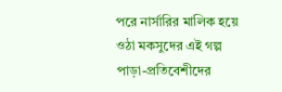পরে নার্সারির মালিক হয়ে ওঠা মকসুদের এই গল্প পাড়া-প্রতিবেশীদের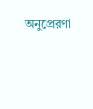অনুপ্রেরণা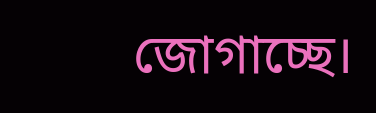জোগাচ্ছে।